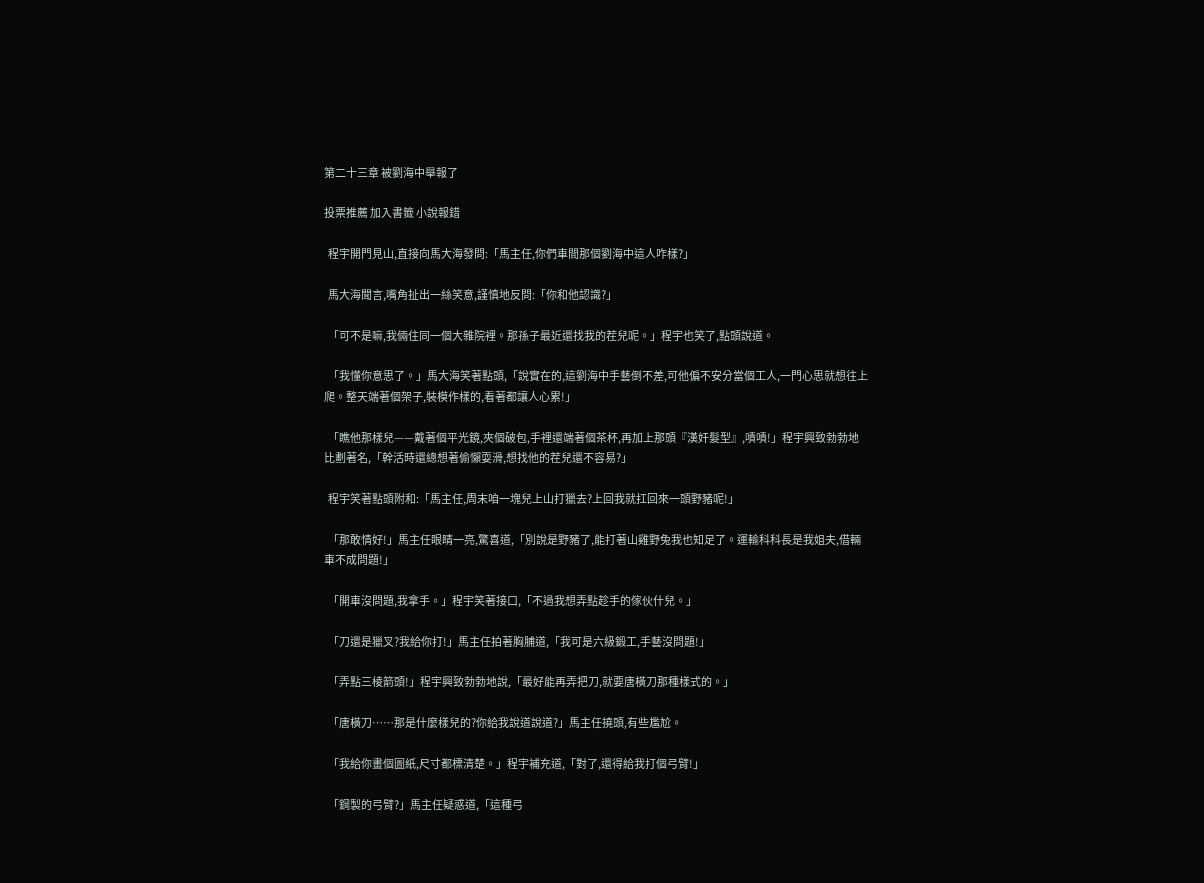第二十三章 被劉海中舉報了

投票推薦 加入書籤 小說報錯

  程宇開門見山,直接向馬大海發問:「馬主任,你們車間那個劉海中這人咋樣?」

  馬大海聞言,嘴角扯出一絲笑意,謹慎地反問:「你和他認識?」

  「可不是嘛,我倆住同一個大雜院裡。那孫子最近還找我的茬兒呢。」程宇也笑了,點頭說道。

  「我懂你意思了。」馬大海笑著點頭,「說實在的,這劉海中手藝倒不差,可他偏不安分當個工人,一門心思就想往上爬。整天端著個架子,裝模作樣的,看著都讓人心累!」

  「瞧他那樣兒——戴著個平光鏡,夾個破包,手裡還端著個茶杯,再加上那頭『漢奸髮型』,嘖嘖!」程宇興致勃勃地比劃著名,「幹活時還總想著偷懶耍滑,想找他的茬兒還不容易?」

  程宇笑著點頭附和:「馬主任,周末咱一塊兒上山打獵去?上回我就扛回來一頭野豬呢!」

  「那敢情好!」馬主任眼睛一亮,驚喜道,「別說是野豬了,能打著山雞野兔我也知足了。運輸科科長是我姐夫,借輛車不成問題!」

  「開車沒問題,我拿手。」程宇笑著接口,「不過我想弄點趁手的傢伙什兒。」

  「刀還是獵叉?我給你打!」馬主任拍著胸脯道,「我可是六級鍛工,手藝沒問題!」

  「弄點三棱箭頭!」程宇興致勃勃地說,「最好能再弄把刀,就要唐橫刀那種樣式的。」

  「唐橫刀……那是什麼樣兒的?你給我說道說道?」馬主任撓頭,有些尷尬。

  「我給你畫個圖紙,尺寸都標清楚。」程宇補充道,「對了,還得給我打個弓臂!」

  「鋼製的弓臂?」馬主任疑惑道,「這種弓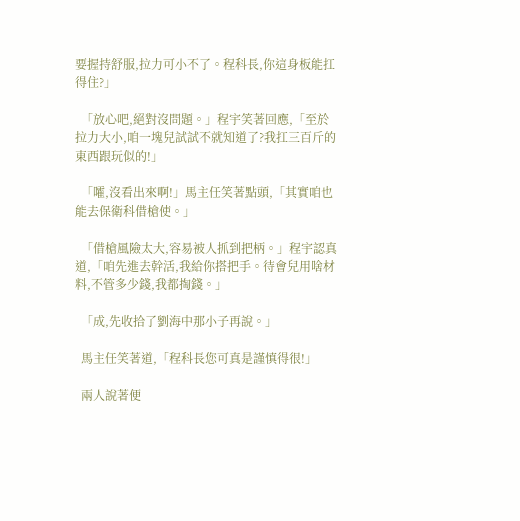要握持舒服,拉力可小不了。程科長,你這身板能扛得住?」

  「放心吧,絕對沒問題。」程宇笑著回應,「至於拉力大小,咱一塊兒試試不就知道了?我扛三百斤的東西跟玩似的!」

  「嚯,沒看出來啊!」馬主任笑著點頭,「其實咱也能去保衛科借槍使。」

  「借槍風險太大,容易被人抓到把柄。」程宇認真道,「咱先進去幹活,我給你搭把手。待會兒用啥材料,不管多少錢,我都掏錢。」

  「成,先收拾了劉海中那小子再說。」

  馬主任笑著道,「程科長您可真是謹慎得很!」

  兩人說著便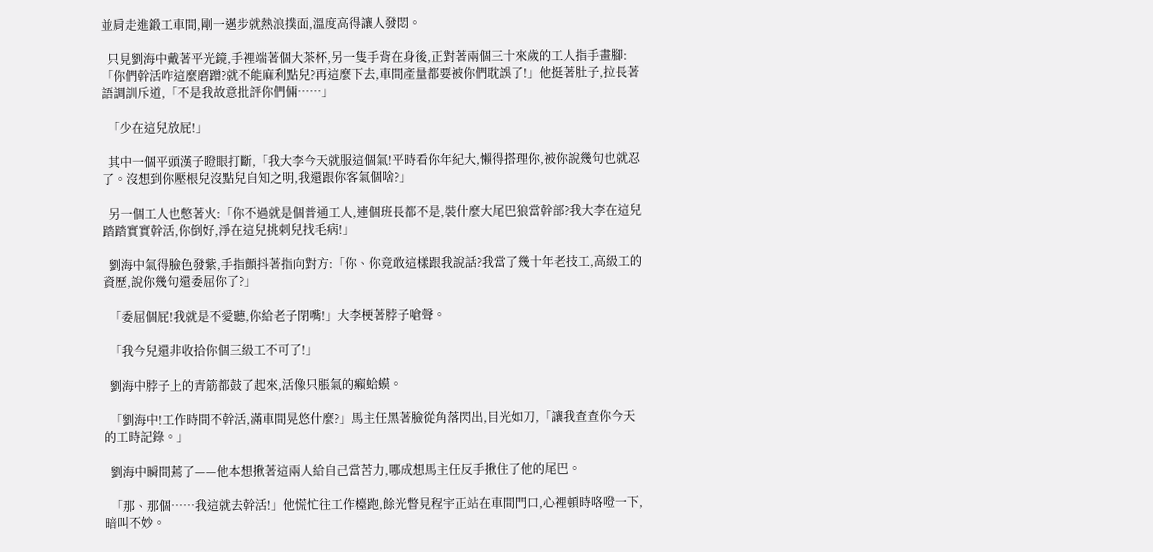並肩走進鍛工車間,剛一邁步就熱浪撲面,溫度高得讓人發悶。

  只見劉海中戴著平光鏡,手裡端著個大茶杯,另一隻手背在身後,正對著兩個三十來歲的工人指手畫腳:「你們幹活咋這麼磨蹭?就不能麻利點兒?再這麼下去,車間產量都要被你們耽誤了!」他挺著肚子,拉長著語調訓斥道,「不是我故意批評你們倆……」

  「少在這兒放屁!」

  其中一個平頭漢子瞪眼打斷,「我大李今天就服這個氣!平時看你年紀大,懶得搭理你,被你說幾句也就忍了。沒想到你壓根兒沒點兒自知之明,我還跟你客氣個啥?」

  另一個工人也憋著火:「你不過就是個普通工人,連個班長都不是,裝什麼大尾巴狼當幹部?我大李在這兒踏踏實實幹活,你倒好,淨在這兒挑刺兒找毛病!」

  劉海中氣得臉色發紫,手指顫抖著指向對方:「你、你竟敢這樣跟我說話?我當了幾十年老技工,高級工的資歷,說你幾句還委屈你了?」

  「委屈個屁!我就是不愛聽,你給老子閉嘴!」大李梗著脖子嗆聲。

  「我今兒還非收拾你個三級工不可了!」

  劉海中脖子上的青筋都鼓了起來,活像只脹氣的癩蛤蟆。

  「劉海中!工作時間不幹活,滿車間晃悠什麼?」馬主任黑著臉從角落閃出,目光如刀,「讓我查查你今天的工時記錄。」

  劉海中瞬間蔫了——他本想揪著這兩人給自己當苦力,哪成想馬主任反手揪住了他的尾巴。

  「那、那個……我這就去幹活!」他慌忙往工作檯跑,餘光瞥見程宇正站在車間門口,心裡頓時咯噔一下,暗叫不妙。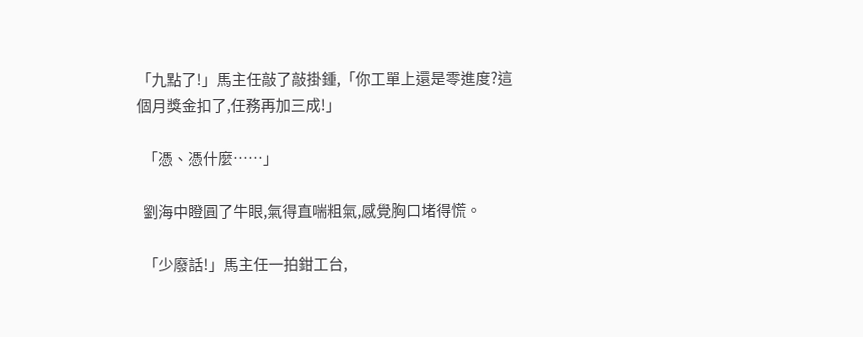「九點了!」馬主任敲了敲掛鍾,「你工單上還是零進度?這個月獎金扣了,任務再加三成!」

  「憑、憑什麼……」

  劉海中瞪圓了牛眼,氣得直喘粗氣,感覺胸口堵得慌。

  「少廢話!」馬主任一拍鉗工台,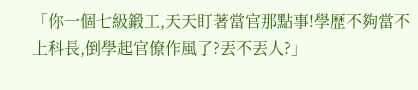「你一個七級鍛工,天天盯著當官那點事!學歷不夠當不上科長,倒學起官僚作風了?丟不丟人?」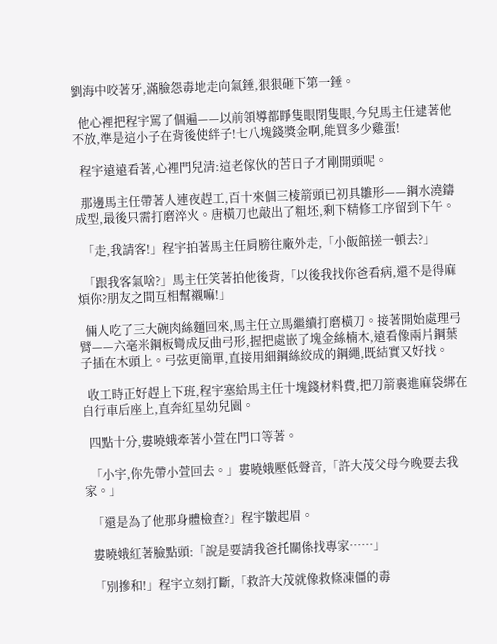劉海中咬著牙,滿臉怨毒地走向氣錘,狠狠砸下第一錘。

  他心裡把程宇罵了個遍——以前領導都睜隻眼閉隻眼,今兒馬主任逮著他不放,準是這小子在背後使絆子!七八塊錢獎金啊,能買多少雞蛋!

  程宇遠遠看著,心裡門兒清:這老傢伙的苦日子才剛開頭呢。

  那邊馬主任帶著人連夜趕工,百十來個三棱箭頭已初具雛形——鋼水澆鑄成型,最後只需打磨淬火。唐橫刀也敲出了粗坯,剩下精修工序留到下午。

  「走,我請客!」程宇拍著馬主任肩膀往廠外走,「小飯館搓一頓去?」

  「跟我客氣啥?」馬主任笑著拍他後背,「以後我找你爸看病,還不是得麻煩你?朋友之間互相幫襯嘛!」

  倆人吃了三大碗肉絲麵回來,馬主任立馬繼續打磨橫刀。接著開始處理弓臂——六毫米鋼板彎成反曲弓形,握把處嵌了塊金絲楠木,遠看像兩片鋼葉子插在木頭上。弓弦更簡單,直接用細鋼絲絞成的鋼繩,既結實又好找。

  收工時正好趕上下班,程宇塞給馬主任十塊錢材料費,把刀箭裹進麻袋綁在自行車后座上,直奔紅星幼兒園。

  四點十分,婁曉娥牽著小萱在門口等著。

  「小宇,你先帶小萱回去。」婁曉娥壓低聲音,「許大茂父母今晚要去我家。」

  「還是為了他那身體檢查?」程宇皺起眉。

  婁曉娥紅著臉點頭:「說是要請我爸托關係找專家……」

  「別摻和!」程宇立刻打斷,「救許大茂就像救條凍僵的毒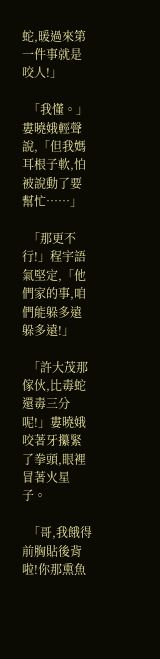蛇,暖過來第一件事就是咬人!」

  「我懂。」婁曉娥輕聲說,「但我媽耳根子軟,怕被說動了要幫忙……」

  「那更不行!」程宇語氣堅定,「他們家的事,咱們能躲多遠躲多遠!」

  「許大茂那傢伙,比毒蛇還毒三分呢!」婁曉娥咬著牙攥緊了拳頭,眼裡冒著火星子。

  「哥,我餓得前胸貼後背啦!你那熏魚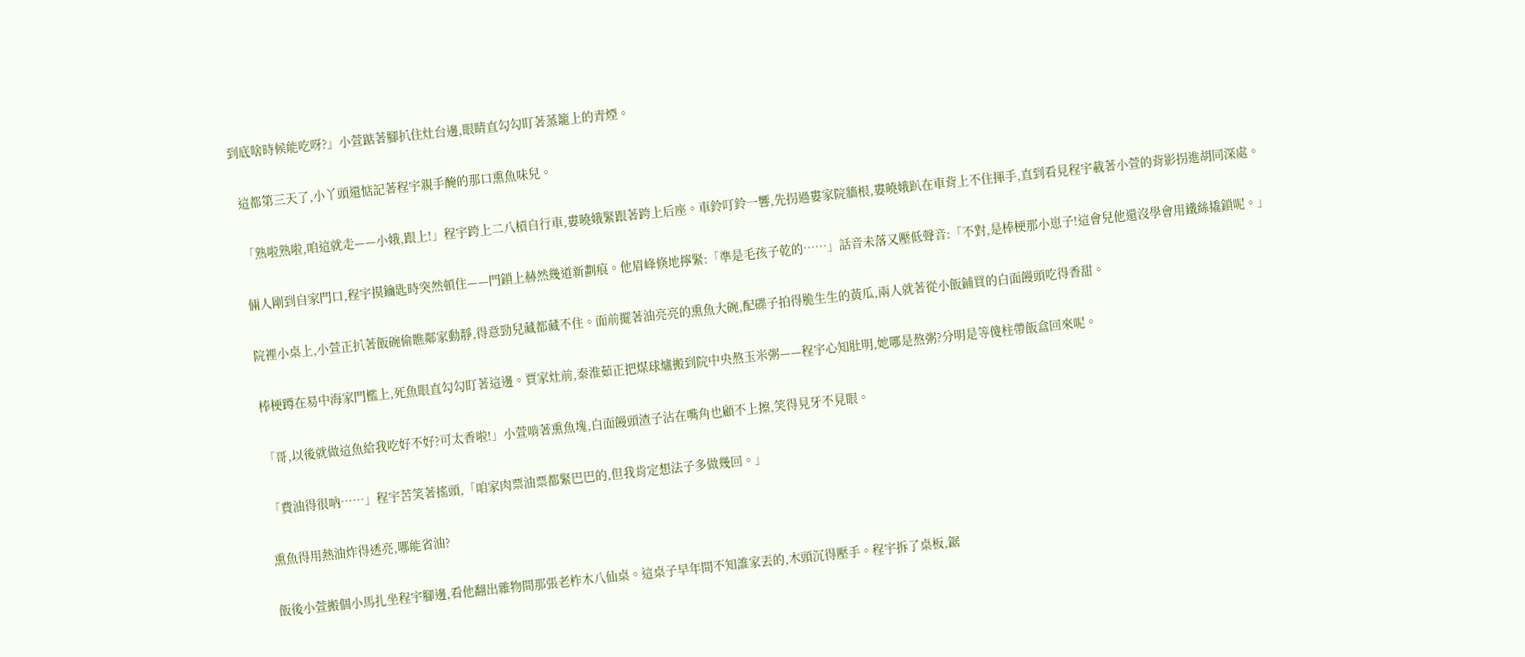到底啥時候能吃呀?」小萱踮著腳扒住灶台邊,眼睛直勾勾盯著蒸籠上的青煙。

  這都第三天了,小丫頭還惦記著程宇親手醃的那口熏魚味兒。

  「熟啦熟啦,咱這就走——小娥,跟上!」程宇跨上二八槓自行車,婁曉娥緊跟著跨上后座。車鈴叮鈴一響,先拐過婁家院牆根,婁曉娥趴在車背上不住揮手,直到看見程宇載著小萱的背影拐進胡同深處。

  倆人剛到自家門口,程宇摸鑰匙時突然頓住——門鎖上赫然幾道新劃痕。他眉峰倏地擰緊:「準是毛孩子乾的……」話音未落又壓低聲音:「不對,是棒梗那小崽子!這會兒他還沒學會用鐵絲撬鎖呢。」

  院裡小桌上,小萱正扒著飯碗偷瞧鄰家動靜,得意勁兒藏都藏不住。面前擺著油亮亮的熏魚大碗,配碟子拍得脆生生的黃瓜,兩人就著從小飯鋪買的白面饅頭吃得香甜。

  棒梗蹲在易中海家門檻上,死魚眼直勾勾盯著這邊。賈家灶前,秦淮茹正把煤球爐搬到院中央熬玉米粥——程宇心知肚明,她哪是熬粥?分明是等傻柱帶飯盒回來呢。

  「哥,以後就做這魚給我吃好不好?可太香啦!」小萱啃著熏魚塊,白面饅頭渣子沾在嘴角也顧不上擦,笑得見牙不見眼。

  「費油得很吶……」程宇苦笑著搖頭,「咱家肉票油票都緊巴巴的,但我肯定想法子多做幾回。」

  熏魚得用熱油炸得透亮,哪能省油?

  飯後小萱搬個小馬扎坐程宇腳邊,看他翻出雜物間那張老柞木八仙桌。這桌子早年間不知誰家丟的,木頭沉得壓手。程宇拆了桌板,鋸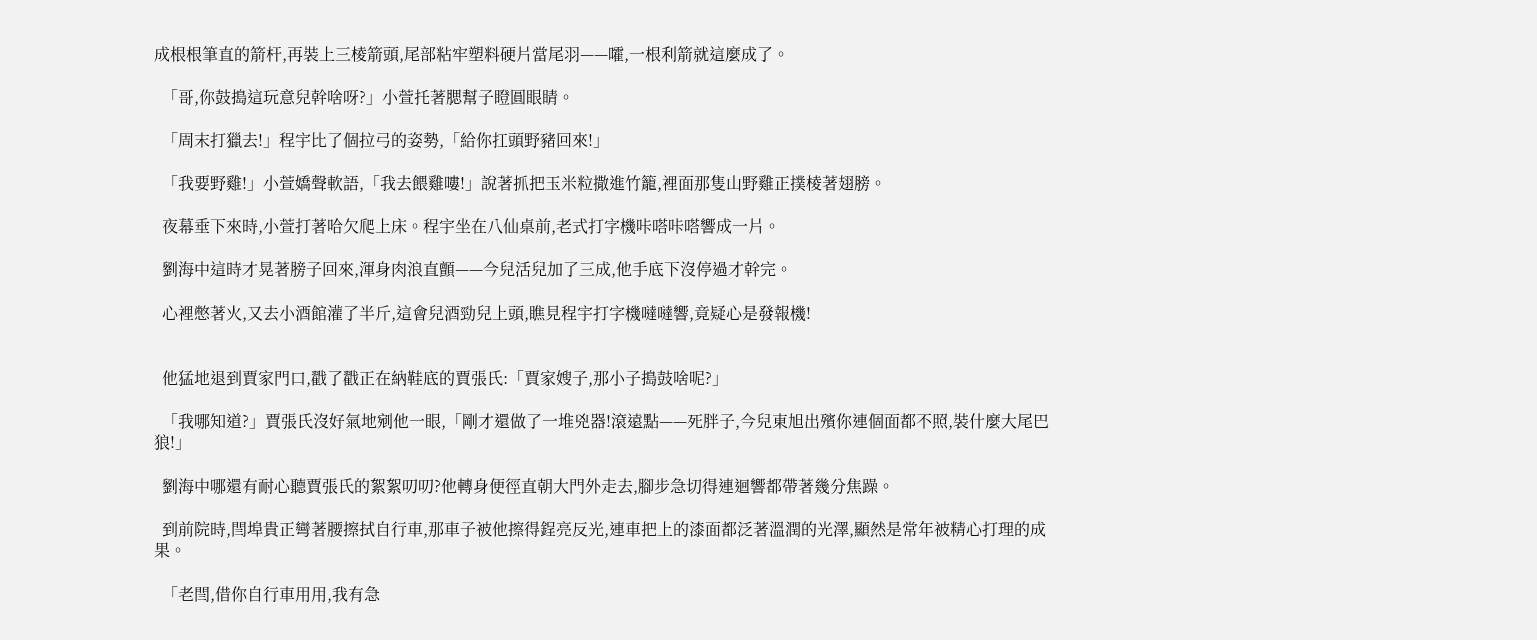成根根筆直的箭杆,再裝上三棱箭頭,尾部粘牢塑料硬片當尾羽——嚯,一根利箭就這麼成了。

  「哥,你鼓搗這玩意兒幹啥呀?」小萱托著腮幫子瞪圓眼睛。

  「周末打獵去!」程宇比了個拉弓的姿勢,「給你扛頭野豬回來!」

  「我要野雞!」小萱嬌聲軟語,「我去餵雞嘍!」說著抓把玉米粒撒進竹籠,裡面那隻山野雞正撲棱著翅膀。

  夜幕垂下來時,小萱打著哈欠爬上床。程宇坐在八仙桌前,老式打字機咔嗒咔嗒響成一片。

  劉海中這時才晃著膀子回來,渾身肉浪直顫——今兒活兒加了三成,他手底下沒停過才幹完。

  心裡憋著火,又去小酒館灌了半斤,這會兒酒勁兒上頭,瞧見程宇打字機噠噠響,竟疑心是發報機!


  他猛地退到賈家門口,戳了戳正在納鞋底的賈張氏:「賈家嫂子,那小子搗鼓啥呢?」

  「我哪知道?」賈張氏沒好氣地剜他一眼,「剛才還做了一堆兇器!滾遠點——死胖子,今兒東旭出殯你連個面都不照,裝什麼大尾巴狼!」

  劉海中哪還有耐心聽賈張氏的絮絮叨叨?他轉身便徑直朝大門外走去,腳步急切得連迴響都帶著幾分焦躁。

  到前院時,閆埠貴正彎著腰擦拭自行車,那車子被他擦得鋥亮反光,連車把上的漆面都泛著溫潤的光澤,顯然是常年被精心打理的成果。

  「老閆,借你自行車用用,我有急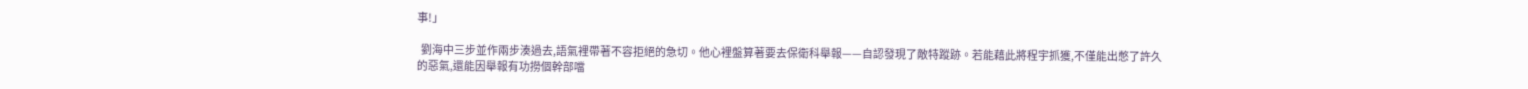事!」

  劉海中三步並作兩步湊過去,語氣裡帶著不容拒絕的急切。他心裡盤算著要去保衛科舉報——自認發現了敵特蹤跡。若能藉此將程宇抓獲,不僅能出憋了許久的惡氣,還能因舉報有功撈個幹部噹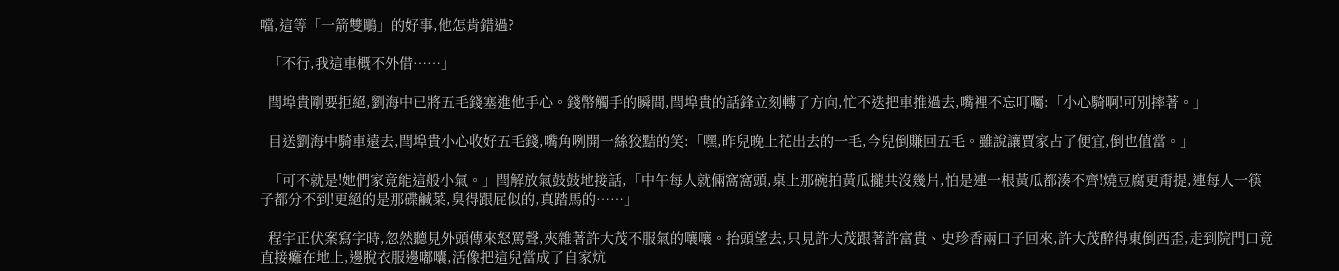噹,這等「一箭雙鵰」的好事,他怎肯錯過?

  「不行,我這車概不外借……」

  閆埠貴剛要拒絕,劉海中已將五毛錢塞進他手心。錢幣觸手的瞬間,閆埠貴的話鋒立刻轉了方向,忙不迭把車推過去,嘴裡不忘叮囑:「小心騎啊!可別摔著。」

  目送劉海中騎車遠去,閆埠貴小心收好五毛錢,嘴角咧開一絲狡黠的笑:「嘿,昨兒晚上花出去的一毛,今兒倒賺回五毛。雖說讓賈家占了便宜,倒也值當。」

  「可不就是!她們家竟能這般小氣。」閆解放氣鼓鼓地接話,「中午每人就倆窩窩頭,桌上那碗拍黃瓜攏共沒幾片,怕是連一根黃瓜都湊不齊!燒豆腐更甭提,連每人一筷子都分不到!更絕的是那碟鹹菜,臭得跟屁似的,真踏馬的……」

  程宇正伏案寫字時,忽然聽見外頭傳來怒罵聲,夾雜著許大茂不服氣的嚷嚷。抬頭望去,只見許大茂跟著許富貴、史珍香兩口子回來,許大茂醉得東倒西歪,走到院門口竟直接癱在地上,邊脫衣服邊嘟囔,活像把這兒當成了自家炕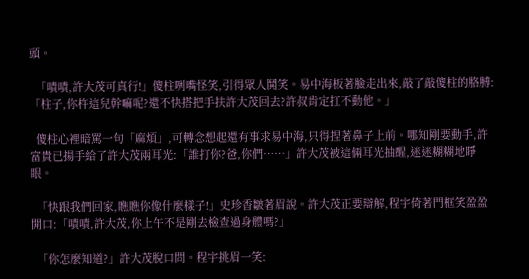頭。

  「嘖嘖,許大茂可真行!」傻柱咧嘴怪笑,引得眾人鬨笑。易中海板著臉走出來,敲了敲傻柱的胳膊:「柱子,你杵這兒幹嘛呢?還不快搭把手扶許大茂回去?許叔肯定扛不動他。」

  傻柱心裡暗罵一句「麻煩」,可轉念想起還有事求易中海,只得捏著鼻子上前。哪知剛要動手,許富貴已揚手給了許大茂兩耳光:「誰打你?爸,你們……」許大茂被這倆耳光抽醒,迷迷糊糊地睜眼。

  「快跟我們回家,瞧瞧你像什麼樣子!」史珍香皺著眉說。許大茂正要辯解,程宇倚著門框笑盈盈開口:「嘖嘖,許大茂,你上午不是剛去檢查過身體嗎?」

  「你怎麼知道?」許大茂脫口問。程宇挑眉一笑: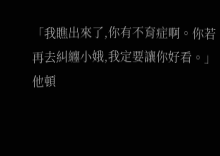「我瞧出來了,你有不育症啊。你若再去糾纏小娥,我定要讓你好看。」他頓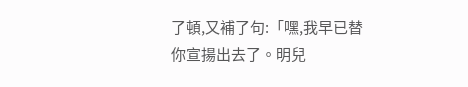了頓,又補了句:「嘿,我早已替你宣揚出去了。明兒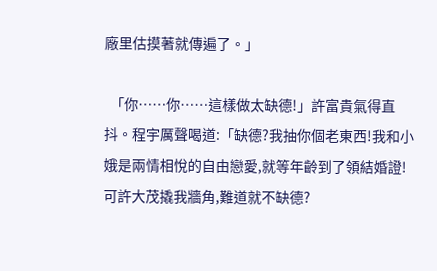廠里估摸著就傳遍了。」

  「你……你……這樣做太缺德!」許富貴氣得直抖。程宇厲聲喝道:「缺德?我抽你個老東西!我和小娥是兩情相悅的自由戀愛,就等年齡到了領結婚證!可許大茂撬我牆角,難道就不缺德?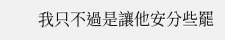我只不過是讓他安分些罷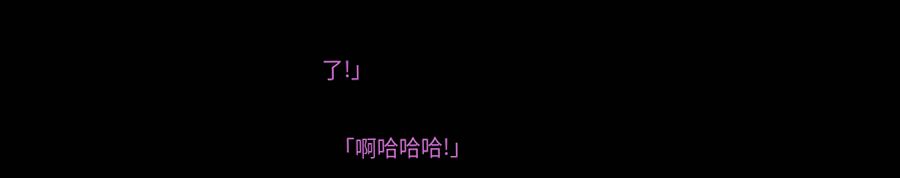了!」

  「啊哈哈哈!」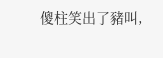傻柱笑出了豬叫,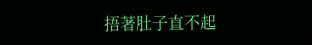捂著肚子直不起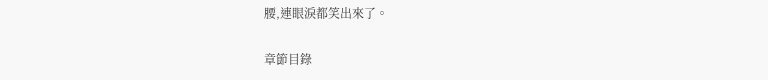腰,連眼淚都笑出來了。

章節目錄